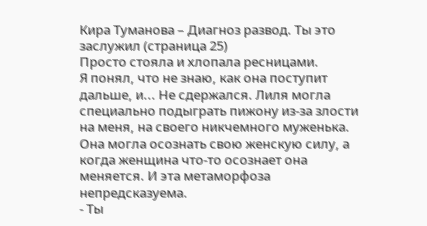Кира Туманова – Диагноз развод. Ты это заслужил (страница 25)
Просто стояла и хлопала ресницами.
Я понял, что не знаю, как она поступит дальше, и... Не сдержался. Лиля могла специально подыграть пижону из-за злости на меня, на своего никчемного муженька. Она могла осознать свою женскую силу, а когда женщина что-то осознает она меняется. И эта метаморфоза непредсказуема.
- Ты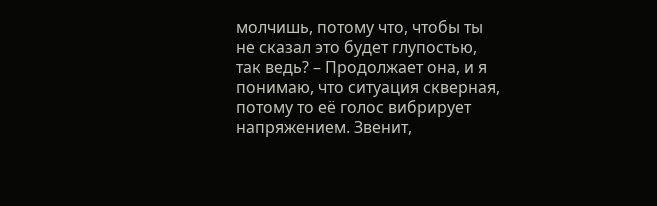молчишь, потому что, чтобы ты не сказал это будет глупостью, так ведь? – Продолжает она, и я понимаю, что ситуация скверная, потому то её голос вибрирует напряжением. Звенит,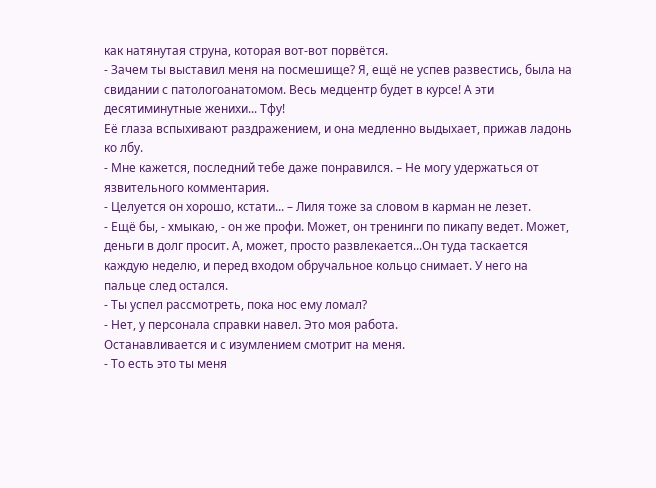как натянутая струна, которая вот-вот порвётся.
- Зачем ты выставил меня на посмешище? Я, ещё не успев развестись, была на свидании с патологоанатомом. Весь медцентр будет в курсе! А эти десятиминутные женихи... Тфу!
Её глаза вспыхивают раздражением, и она медленно выдыхает, прижав ладонь ко лбу.
- Мне кажется, последний тебе даже понравился. – Не могу удержаться от язвительного комментария.
- Целуется он хорошо, кстати... – Лиля тоже за словом в карман не лезет.
- Ещё бы, - хмыкаю, - он же профи. Может, он тренинги по пикапу ведет. Может, деньги в долг просит. А, может, просто развлекается...Он туда таскается каждую неделю, и перед входом обручальное кольцо снимает. У него на пальце след остался.
- Ты успел рассмотреть, пока нос ему ломал?
- Нет, у персонала справки навел. Это моя работа.
Останавливается и с изумлением смотрит на меня.
- То есть это ты меня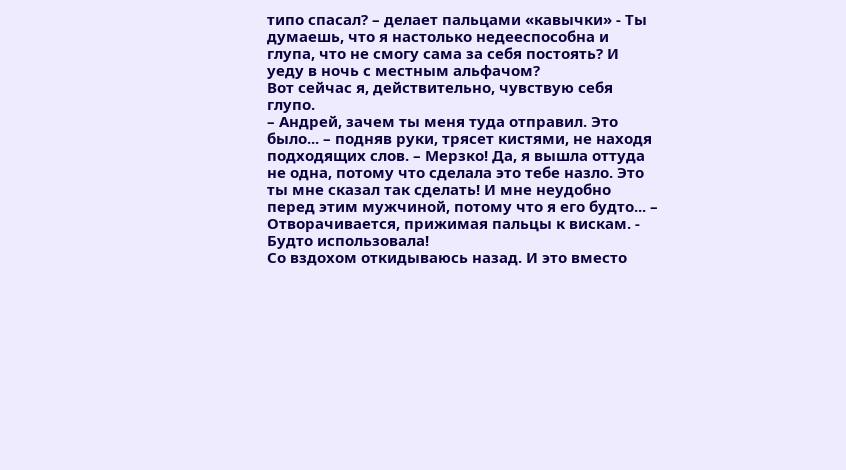типо спасал? – делает пальцами «кавычки» - Ты думаешь, что я настолько недееспособна и глупа, что не смогу сама за себя постоять? И уеду в ночь с местным альфачом?
Вот сейчас я, действительно, чувствую себя глупо.
– Андрей, зачем ты меня туда отправил. Это было... – подняв руки, трясет кистями, не находя подходящих слов. – Мерзко! Да, я вышла оттуда не одна, потому что сделала это тебе назло. Это ты мне сказал так сделать! И мне неудобно перед этим мужчиной, потому что я его будто... – Отворачивается, прижимая пальцы к вискам. - Будто использовала!
Со вздохом откидываюсь назад. И это вместо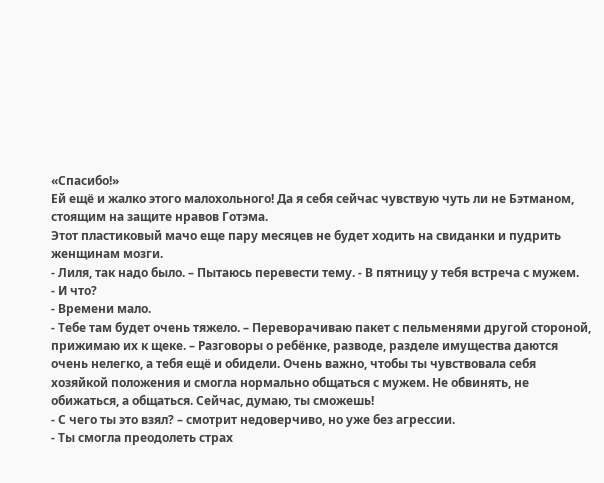«Спасибо!»
Ей ещё и жалко этого малохольного! Да я себя сейчас чувствую чуть ли не Бэтманом, стоящим на защите нравов Готэма.
Этот пластиковый мачо еще пару месяцев не будет ходить на свиданки и пудрить женщинам мозги.
- Лиля, так надо было. – Пытаюсь перевести тему. - В пятницу у тебя встреча с мужем.
- И что?
- Времени мало.
- Тебе там будет очень тяжело. – Переворачиваю пакет с пельменями другой стороной, прижимаю их к щеке. – Разговоры о ребёнке, разводе, разделе имущества даются очень нелегко, а тебя ещё и обидели. Очень важно, чтобы ты чувствовала себя хозяйкой положения и смогла нормально общаться с мужем. Не обвинять, не обижаться, а общаться. Сейчас, думаю, ты сможешь!
- С чего ты это взял? – смотрит недоверчиво, но уже без агрессии.
- Ты смогла преодолеть страх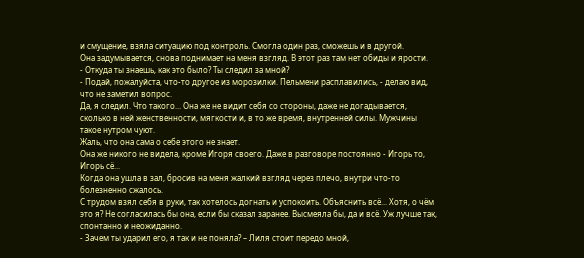и смущение, взяла ситуацию под контроль. Смогла один раз, сможешь и в другой.
Она задумывается, снова поднимает на меня взгляд. В этот раз там нет обиды и ярости.
- Откуда ты знаешь, как это было? Ты следил за мной?
- Подай, пожалуйста, что-то другое из морозилки. Пельмени расплавились, - делаю вид, что не заметил вопрос.
Да, я следил. Что такого... Она же не видит себя со стороны, даже не догадывается, сколько в ней женственности, мягкости и, в то же время, внутренней силы. Мужчины такое нутром чуют.
Жаль, что она сама о себе этого не знает.
Она же никого не видела, кроме Игоря своего. Даже в разговоре постоянно - Игорь то, Игорь сё...
Когда она ушла в зал, бросив на меня жалкий взгляд через плечо, внутри что-то болезненно сжалось.
С трудом взял себя в руки, так хотелось догнать и успокоить. Объяснить всё... Хотя, о чём это я? Не согласилась бы она, если бы сказал заранее. Высмеяла бы, да и всё. Уж лучше так, спонтанно и неожиданно.
- Зачем ты ударил его, я так и не поняла? – Лиля стоит передо мной,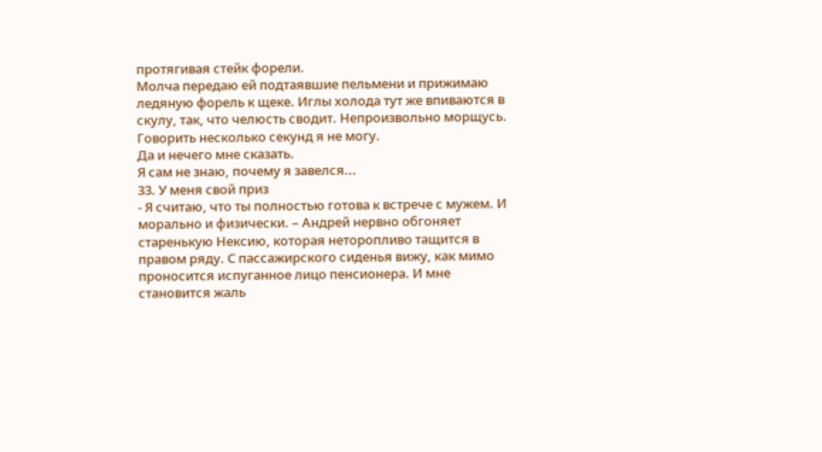протягивая стейк форели.
Молча передаю ей подтаявшие пельмени и прижимаю ледяную форель к щеке. Иглы холода тут же впиваются в скулу, так, что челюсть сводит. Непроизвольно морщусь.
Говорить несколько секунд я не могу.
Да и нечего мне сказать.
Я сам не знаю, почему я завелся...
33. У меня свой приз
- Я считаю, что ты полностью готова к встрече с мужем. И морально и физически. – Андрей нервно обгоняет старенькую Нексию, которая неторопливо тащится в правом ряду. С пассажирского сиденья вижу, как мимо проносится испуганное лицо пенсионера. И мне становится жаль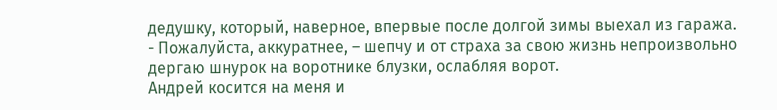дедушку, который, наверное, впервые после долгой зимы выехал из гаража.
- Пожалуйста, аккуратнее, – шепчу и от страха за свою жизнь непроизвольно дергаю шнурок на воротнике блузки, ослабляя ворот.
Андрей косится на меня и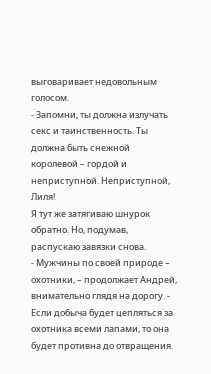выговаривает недовольным голосом.
- Запомни, ты должна излучать секс и таинственность. Ты должна быть снежной королевой – гордой и неприступной. Неприступной, Лиля!
Я тут же затягиваю шнурок обратно. Но, подумав, распускаю завязки снова.
- Мужчины по своей природе – охотники, – продолжает Андрей, внимательно глядя на дорогу. - Если добыча будет цепляться за охотника всеми лапами, то она будет противна до отвращения.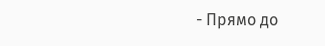- Прямо до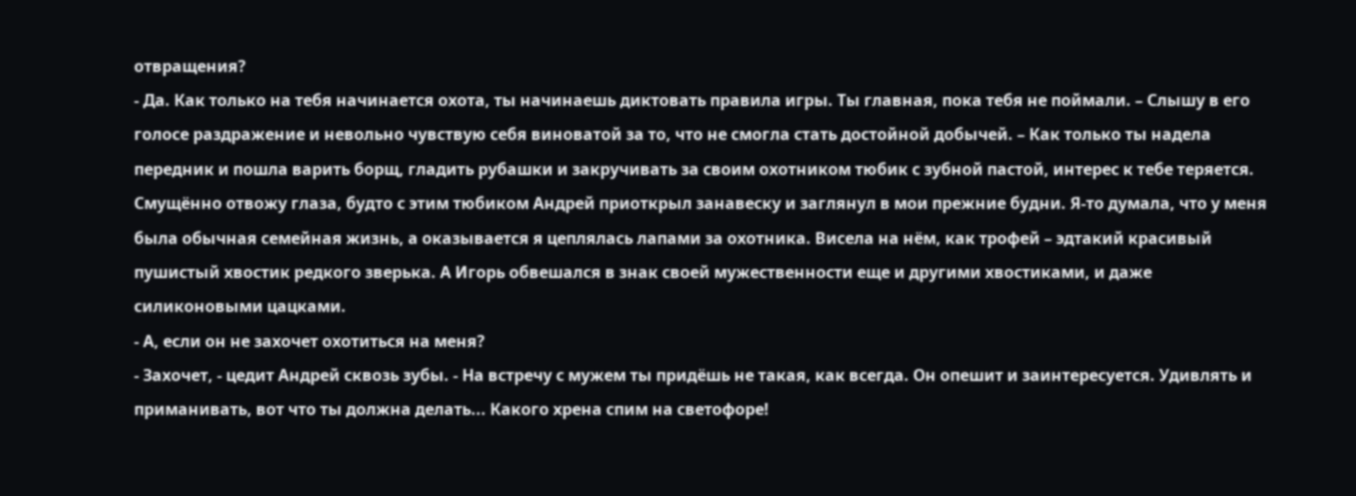отвращения?
- Да. Как только на тебя начинается охота, ты начинаешь диктовать правила игры. Ты главная, пока тебя не поймали. – Слышу в его голосе раздражение и невольно чувствую себя виноватой за то, что не смогла стать достойной добычей. – Как только ты надела передник и пошла варить борщ, гладить рубашки и закручивать за своим охотником тюбик с зубной пастой, интерес к тебе теряется.
Смущённо отвожу глаза, будто с этим тюбиком Андрей приоткрыл занавеску и заглянул в мои прежние будни. Я-то думала, что у меня была обычная семейная жизнь, а оказывается я цеплялась лапами за охотника. Висела на нём, как трофей – эдтакий красивый пушистый хвостик редкого зверька. А Игорь обвешался в знак своей мужественности еще и другими хвостиками, и даже силиконовыми цацками.
- А, если он не захочет охотиться на меня?
- Захочет, - цедит Андрей сквозь зубы. - На встречу с мужем ты придёшь не такая, как всегда. Он опешит и заинтересуется. Удивлять и приманивать, вот что ты должна делать... Какого хрена спим на светофоре!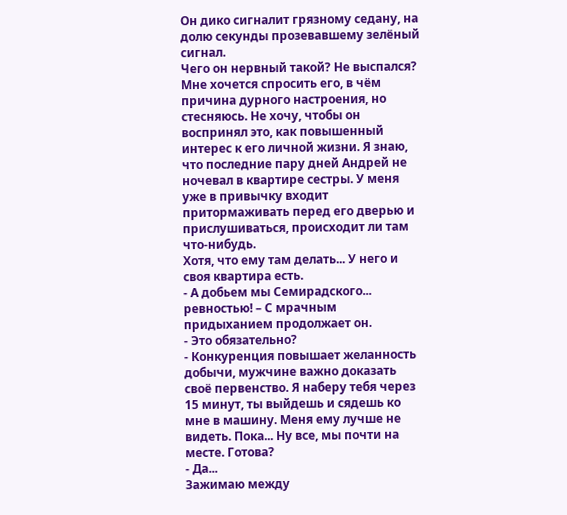Он дико сигналит грязному седану, на долю секунды прозевавшему зелёный сигнал.
Чего он нервный такой? Не выспался?
Мне хочется спросить его, в чём причина дурного настроения, но стесняюсь. Не хочу, чтобы он воспринял это, как повышенный интерес к его личной жизни. Я знаю, что последние пару дней Андрей не ночевал в квартире сестры. У меня уже в привычку входит притормаживать перед его дверью и прислушиваться, происходит ли там что-нибудь.
Хотя, что ему там делать... У него и своя квартира есть.
- А добьем мы Семирадского... ревностью! – С мрачным придыханием продолжает он.
- Это обязательно?
- Конкуренция повышает желанность добычи, мужчине важно доказать своё первенство. Я наберу тебя через 15 минут, ты выйдешь и сядешь ко мне в машину. Меня ему лучше не видеть. Пока... Ну все, мы почти на месте. Готова?
- Да...
Зажимаю между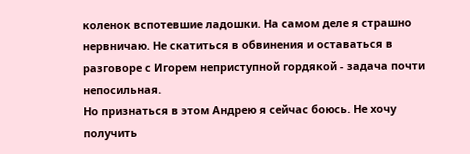коленок вспотевшие ладошки. На самом деле я страшно нервничаю. Не скатиться в обвинения и оставаться в разговоре с Игорем неприступной гордякой - задача почти непосильная.
Но признаться в этом Андрею я сейчас боюсь. Не хочу получить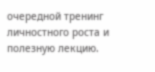очередной тренинг личностного роста и полезную лекцию.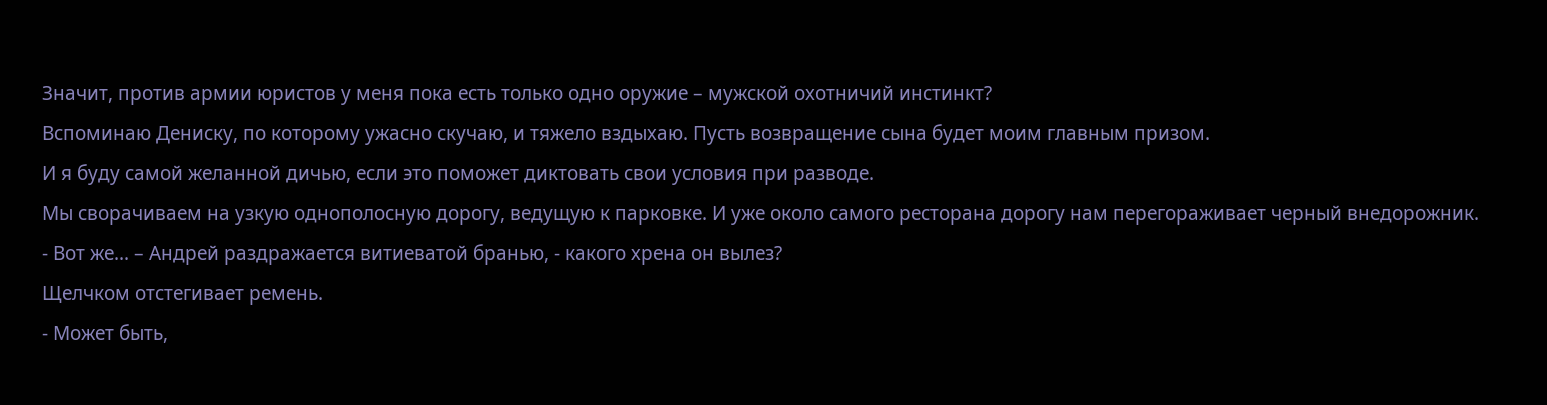Значит, против армии юристов у меня пока есть только одно оружие – мужской охотничий инстинкт?
Вспоминаю Дениску, по которому ужасно скучаю, и тяжело вздыхаю. Пусть возвращение сына будет моим главным призом.
И я буду самой желанной дичью, если это поможет диктовать свои условия при разводе.
Мы сворачиваем на узкую однополосную дорогу, ведущую к парковке. И уже около самого ресторана дорогу нам перегораживает черный внедорожник.
- Вот же... – Андрей раздражается витиеватой бранью, - какого хрена он вылез?
Щелчком отстегивает ремень.
- Может быть,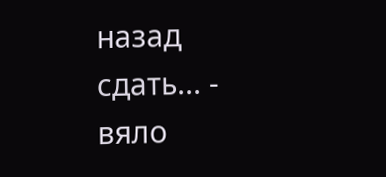назад сдать... - вяло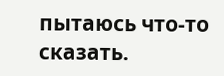пытаюсь что-то сказать.